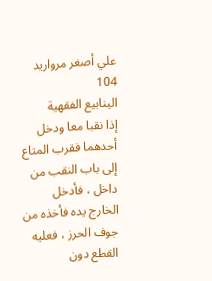علي أصغر مرواريد
104
الينابيع الفقهية
إذا نقبا معا ودخل أحدهما فقرب المتاع إلى باب النقب من داخل ، فأدخل الخارج يده فأخذه من جوف الحرز ، فعليه القطع دون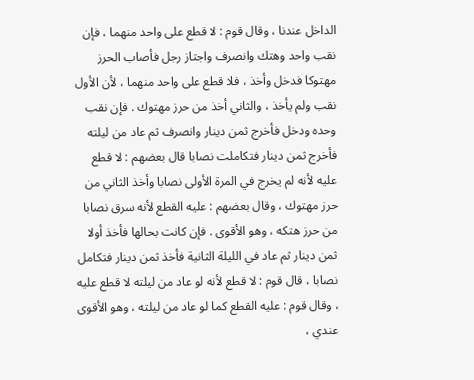الداخل عندنا ، وقال قوم : لا قطع على واحد منهما ، فإن نقب واحد وهتك وانصرف واجتاز رجل فأصاب الحرز مهتوكا فدخل وأخذ ، فلا قطع على واحد منهما ، لأن الأول نقب ولم يأخذ ، والثاني أخذ من حرز مهتوك . فإن نقب وحده ودخل فأخرج ثمن دينار وانصرف ثم عاد من ليلته فأخرج ثمن دينار فتكاملت نصابا قال بعضهم : لا قطع عليه لأنه لم يخرج في المرة الأولى نصابا وأخذ الثاني من حرز مهتوك ، وقال بعضهم : عليه القطع لأنه سرق نصابا من حرز هتكه ، وهو الأقوى . فإن كانت بحالها فأخذ أولا ثمن دينار ثم عاد في الليلة الثانية فأخذ ثمن دينار فتكامل نصابا ، قال قوم : لا قطع لأنه لو عاد من ليلته لا قطع عليه ، وقال قوم : عليه القطع كما لو عاد من ليلته ، وهو الأقوى عندي ،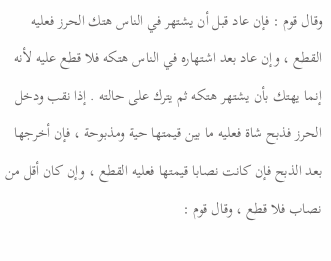وقال قوم : فإن عاد قبل أن يشتهر في الناس هتك الحرز فعليه القطع ، وإن عاد بعد اشتهاره في الناس هتكه فلا قطع عليه لأنه إنما يهتك بأن يشتهر هتكه ثم يترك على حالته . إذا نقب ودخل الحرز فذبح شاة فعليه ما بين قيمتها حية ومذبوحة ، فإن أخرجها بعد الذبح فإن كانت نصابا قيمتها فعليه القطع ، وإن كان أقل من نصاب فلا قطع ، وقال قوم :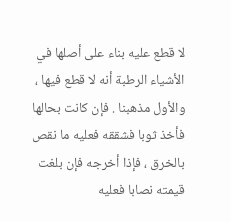لا قطع عليه بناء على أصلها في الأشياء الرطبة أنه لا قطع فيها ، والأول مذهبنا . فإن كانت بحالها فأخذ ثوبا فشققه فعليه ما نقص بالخرق ، فإذا أخرجه فإن بلغت قيمته نصابا فعليه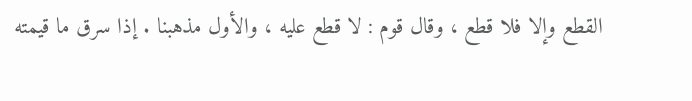القطع وإلا فلا قطع ، وقال قوم : لا قطع عليه ، والأول مذهبنا . إذا سرق ما قيمته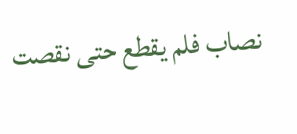نصاب فلم يقطع حتى نقصت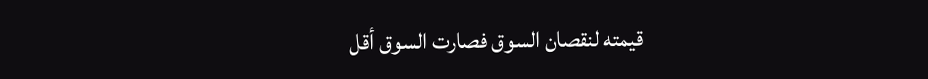قيمته لنقصان السوق فصارت السوق أقل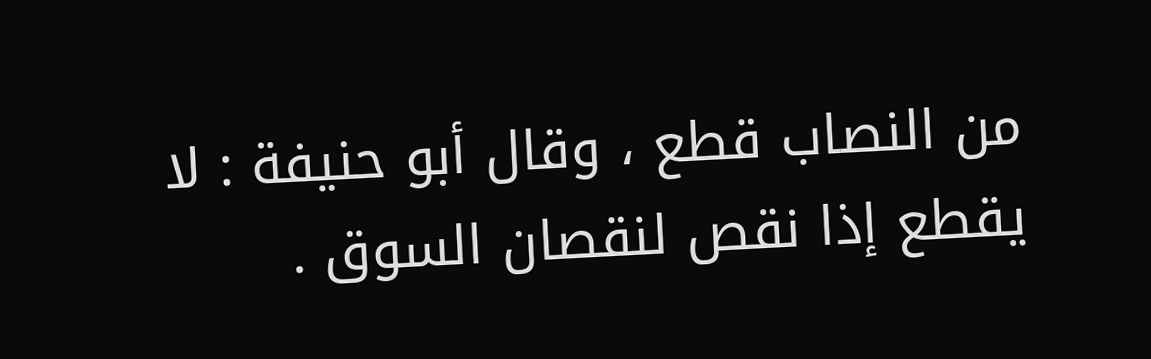من النصاب قطع ، وقال أبو حنيفة : لا يقطع إذا نقص لنقصان السوق .